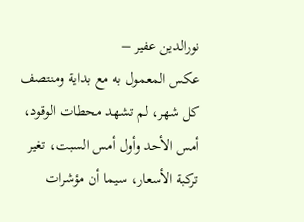نورالدين عفير –
عكس المعمول به مع بداية ومنتصف كل شهر، لم تشهد محطات الوقود، أمس الأحد وأول أمس السبت، تغير تركبة الأسعار، سيما أن مؤشرات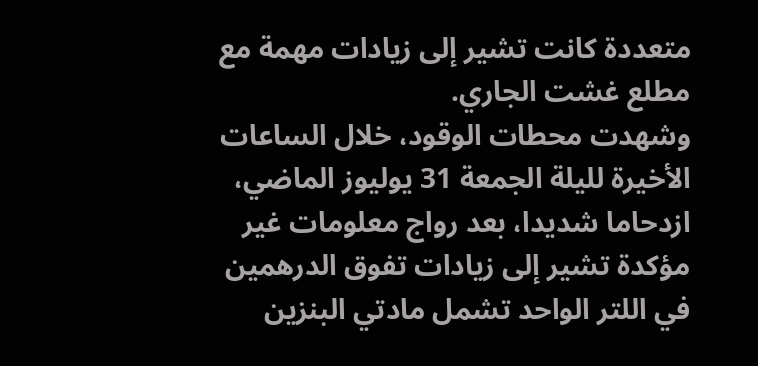متعددة كانت تشير إلى زيادات مهمة مع مطلع غشت الجاري.
وشهدت محطات الوقود، خلال الساعات الأخيرة لليلة الجمعة 31 يوليوز الماضي، ازدحاما شديدا، بعد رواج معلومات غير مؤكدة تشير إلى زيادات تفوق الدرهمين في اللتر الواحد تشمل مادتي البنزين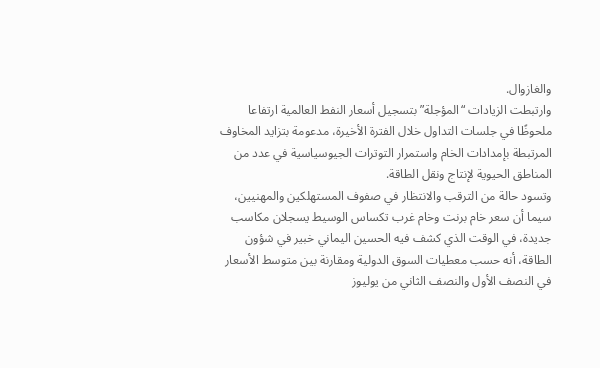والغازوال.
وارتبطت الزيادات “المؤجلة” بتسجيل أسعار النفط العالمية ارتفاعا ملحوظًا في جلسات التداول خلال الفترة الأخيرة، مدعومة بتزايد المخاوف المرتبطة بإمدادات الخام واستمرار التوترات الجيوسياسية في عدد من المناطق الحيوية لإنتاج ونقل الطاقة.
وتسود حالة من الترقب والانتظار في صفوف المستهلكين والمهنيين، سيما أن سعر خام برنت وخام غرب تكساس الوسيط يسجلان مكاسب جديدة، في الوقت الذي كشف فيه الحسين اليماني خبير في شؤون الطاقة، أنه حسب معطيات السوق الدولية ومقارنة بين متوسط الأسعار في النصف الأول والنصف الثاني من يوليوز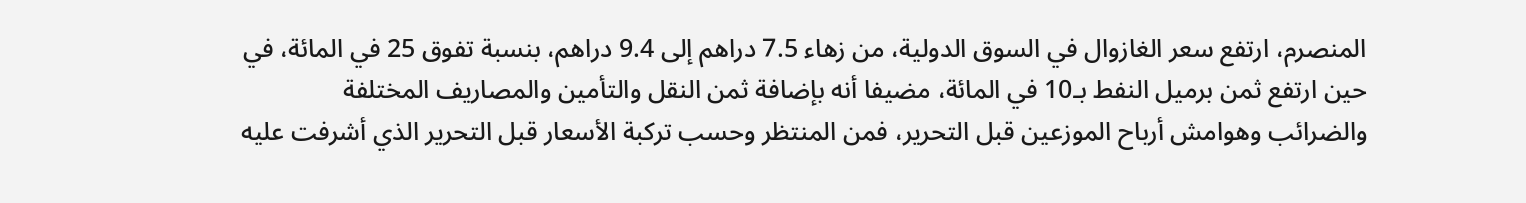المنصرم، ارتفع سعر الغازوال في السوق الدولية، من زهاء 7.5 دراهم إلى 9.4 دراهم، بنسبة تفوق 25 في المائة، في حين ارتفع ثمن برميل النفط بـ10 في المائة، مضيفا أنه بإضافة ثمن النقل والتأمين والمصاريف المختلفة والضرائب وهوامش أرباح الموزعين قبل التحرير، فمن المنتظر وحسب تركبة الأسعار قبل التحرير الذي أشرفت عليه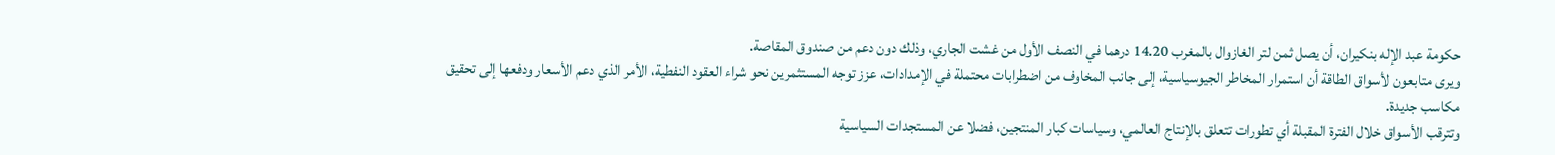حكومة عبد الإله بنكيران، أن يصل ثمن لتر الغازوال بالمغرب 14.20 درهما في النصف الأول من غشت الجاري، وذلك دون دعم من صندوق المقاصة.
ويرى متابعون لأسواق الطاقة أن استمرار المخاطر الجيوسياسية، إلى جانب المخاوف من اضطرابات محتملة في الإمدادات، عزز توجه المستثمرين نحو شراء العقود النفطية، الأمر الذي دعم الأسعار ودفعها إلى تحقيق مكاسب جديدة.
وتترقب الأسواق خلال الفترة المقبلة أي تطورات تتعلق بالإنتاج العالمي، وسياسات كبار المنتجين، فضلا عن المستجدات السياسية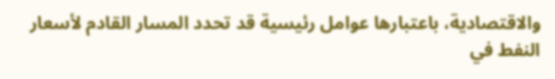والاقتصادية، باعتبارها عوامل رئيسية قد تحدد المسار القادم لأسعار النفط في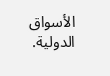الأسواق الدولية.